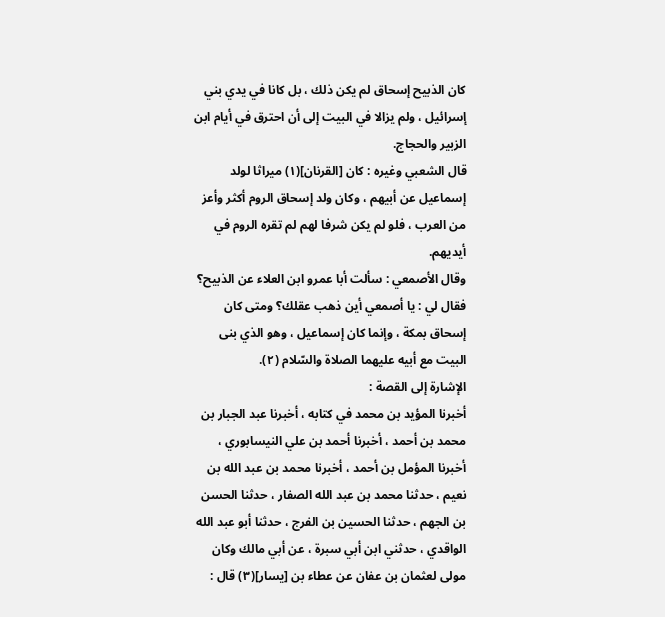كان الذبيح إسحاق لم يكن ذلك ، بل كانا في يدي بني إسرائيل ، ولم يزالا في البيت إلى أن احترق في أيام ابن الزبير والحجاج.
قال الشعبي وغيره : كان [القرنان](١) ميراثا لولد إسماعيل عن أبيهم ، وكان ولد إسحاق الروم أكثر وأعز من العرب ، فلو لم يكن شرفا لهم لم تقره الروم في أيديهم.
وقال الأصمعي : سألت أبا عمرو ابن العلاء عن الذبيح؟ فقال لي : يا أصمعي أين ذهب عقلك؟ ومتى كان إسحاق بمكة ، وإنما كان إسماعيل ، وهو الذي بنى البيت مع أبيه عليهما الصلاة والسّلام (٢).
الإشارة إلى القصة :
أخبرنا المؤيد بن محمد في كتابه ، أخبرنا عبد الجبار بن محمد بن أحمد ، أخبرنا أحمد بن علي النيسابوري ، أخبرنا المؤمل بن أحمد ، أخبرنا محمد بن عبد الله بن نعيم ، حدثنا محمد بن عبد الله الصفار ، حدثنا الحسن بن الجهم ، حدثنا الحسين بن الفرج ، حدثنا أبو عبد الله الواقدي ، حدثني ابن أبي سبرة ، عن أبي مالك وكان مولى لعثمان بن عفان عن عطاء بن [يسار](٣) قال :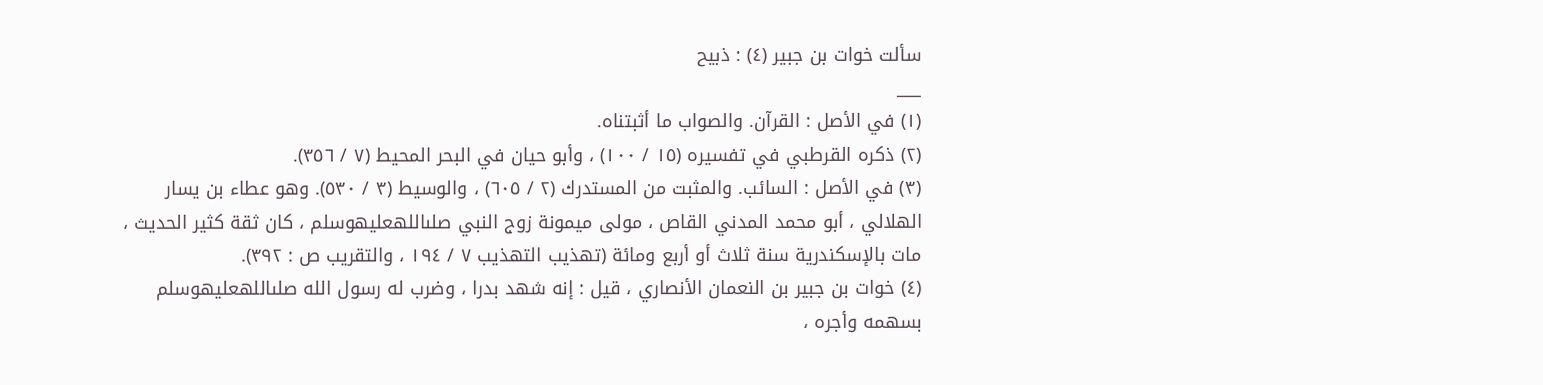سألت خوات بن جبير (٤) : ذبيح
___
(١) في الأصل : القرآن. والصواب ما أثبتناه.
(٢) ذكره القرطبي في تفسيره (١٥ / ١٠٠) ، وأبو حيان في البحر المحيط (٧ / ٣٥٦).
(٣) في الأصل : السائب. والمثبت من المستدرك (٢ / ٦٠٥) ، والوسيط (٣ / ٥٣٠). وهو عطاء بن يسار الهلالي ، أبو محمد المدني القاص ، مولى ميمونة زوج النبي صلىاللهعليهوسلم ، كان ثقة كثير الحديث ، مات بالإسكندرية سنة ثلاث أو أربع ومائة (تهذيب التهذيب ٧ / ١٩٤ ، والتقريب ص : ٣٩٢).
(٤) خوات بن جبير بن النعمان الأنصاري ، قيل : إنه شهد بدرا ، وضرب له رسول الله صلىاللهعليهوسلم بسهمه وأجره ،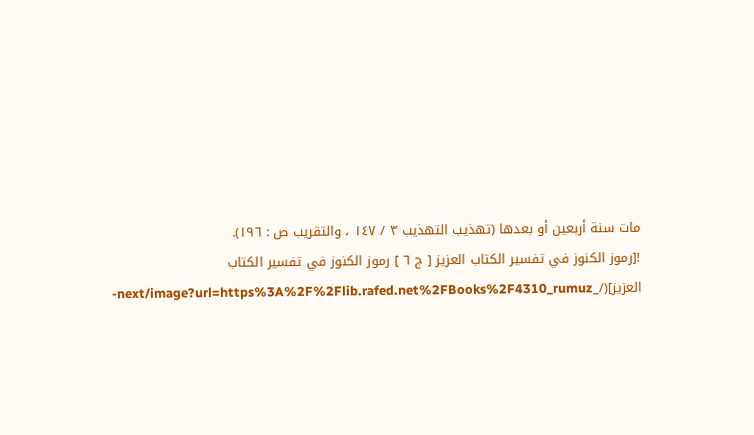مات سنة أربعين أو بعدها (تهذيب التهذيب ٣ / ١٤٧ ، والتقريب ص : ١٩٦).
![رموز الكنوز في تفسير الكتاب العزيز [ ج ٦ ] رموز الكنوز في تفسير الكتاب العزيز](/_next/image?url=https%3A%2F%2Flib.rafed.net%2FBooks%2F4310_rumuz-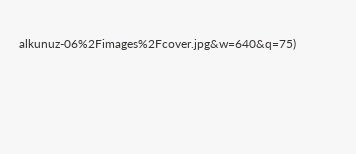alkunuz-06%2Fimages%2Fcover.jpg&w=640&q=75)